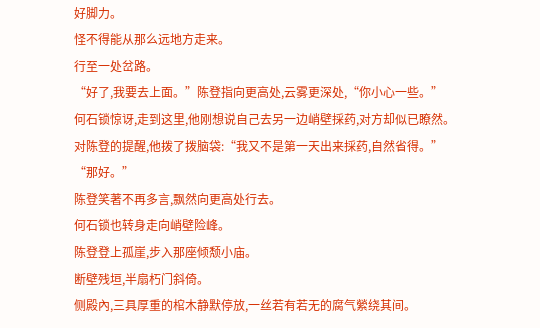好脚力。
怪不得能从那么远地方走来。
行至一处岔路。
“好了,我要去上面。”陈登指向更高处,云雾更深处,“你小心一些。”
何石锁惊讶,走到这里,他刚想说自己去另一边峭壁採药,对方却似已瞭然。
对陈登的提醒,他拨了拨脑袋:“我又不是第一天出来採药,自然省得。”
“那好。”
陈登笑著不再多言,飘然向更高处行去。
何石锁也转身走向峭壁险峰。
陈登登上孤崖,步入那座倾颓小庙。
断壁残垣,半扇朽门斜倚。
侧殿內,三具厚重的棺木静默停放,一丝若有若无的腐气縈绕其间。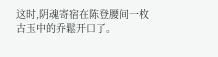这时,阴魂寄宿在陈登腰间一枚古玉中的乔鬆开口了。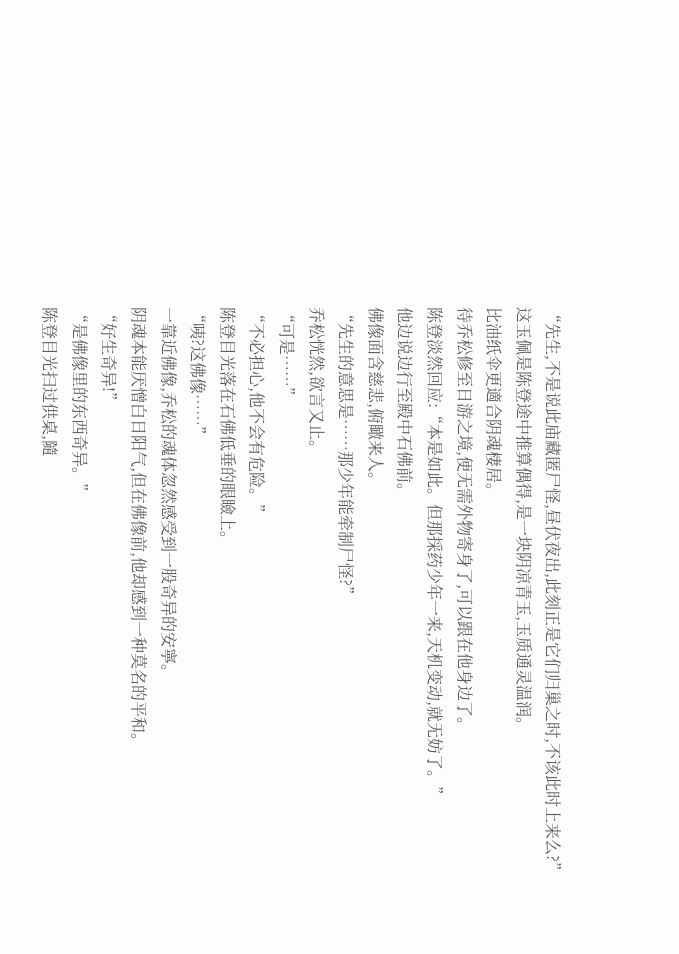“先生,不是说此庙藏匿尸怪,昼伏夜出,此刻正是它们归巢之时,不该此时上来么?”
这玉佩是陈登途中推算偶得,是一块阴凉青玉,玉质通灵温润。
比油纸伞更適合阴魂棲居。
待乔松修至日游之境,便无需外物寄身了,可以跟在他身边了。
陈登淡然回应:“本是如此。但那採药少年一来,天机变动,就无妨了。”
他边说边行至殿中石佛前。
佛像面含慈悲,俯瞰来人。
“先生的意思是……那少年能牵制尸怪?”
乔松恍然,欲言又止。
“可是……”
“不必担心,他不会有危险。”
陈登目光落在石佛低垂的眼瞼上。
“咦?这佛像……”
一靠近佛像,乔松的魂体忽然感受到一股奇异的安寧。
阴魂本能厌憎白日阳气,但在佛像前,他却感到一种莫名的平和。
“好生奇异!”
“是佛像里的东西奇异。”
陈登目光扫过供桌,隨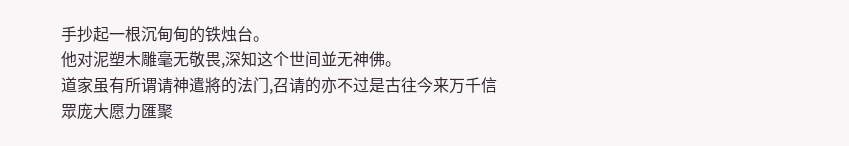手抄起一根沉甸甸的铁烛台。
他对泥塑木雕毫无敬畏,深知这个世间並无神佛。
道家虽有所谓请神遣將的法门,召请的亦不过是古往今来万千信眾庞大愿力匯聚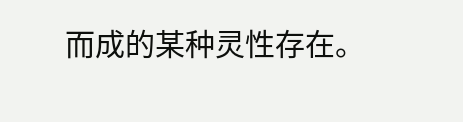而成的某种灵性存在。